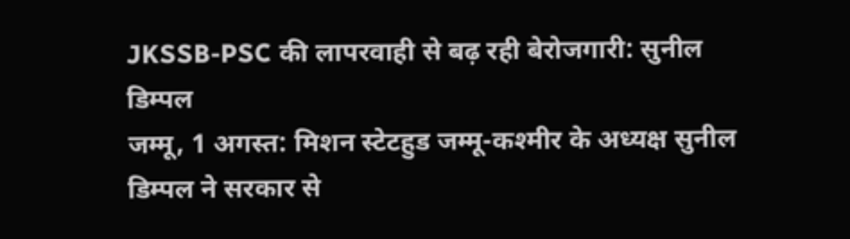JKSSB-PSC की लापरवाही से बढ़ रही बेरोजगारी: सुनील डिम्पल
जम्मू, 1 अगस्त: मिशन स्टेटहुड जम्मू-कश्मीर के अध्यक्ष सुनील डिम्पल ने सरकार से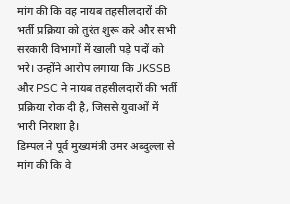मांग की कि वह नायब तहसीलदारों की भर्ती प्रक्रिया को तुरंत शुरू करे और सभी सरकारी विभागों में खाली पड़े पदों को भरे। उन्होंने आरोप लगाया कि JKSSB और PSC ने नायब तहसीलदारों की भर्ती प्रक्रिया रोक दी है, जिससे युवाओं में भारी निराशा है।
डिम्पल ने पूर्व मुख्यमंत्री उमर अब्दुल्ला से मांग की कि वे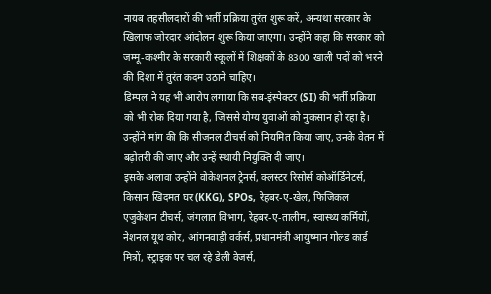नायब तहसीलदारों की भर्ती प्रक्रिया तुरंत शुरू करें, अन्यथा सरकार के खिलाफ जोरदार आंदोलन शुरू किया जाएगा। उन्होंने कहा कि सरकार को जम्मू-कश्मीर के सरकारी स्कूलों में शिक्षकों के 8300 खाली पदों को भरने की दिशा में तुरंत कदम उठाने चाहिए।
डिम्पल ने यह भी आरोप लगाया कि सब-इंस्पेक्टर (SI) की भर्ती प्रक्रिया को भी रोक दिया गया है, जिससे योग्य युवाओं को नुकसान हो रहा है। उन्होंने मांग की कि सीजनल टीचर्स को नियमित किया जाए, उनके वेतन में बढ़ोतरी की जाए और उन्हें स्थायी नियुक्ति दी जाए।
इसके अलावा उन्होंने वोकेशनल ट्रेनर्स, क्लस्टर रिसोर्स कोऑर्डिनेटर्स, किसान खिदमत घर (KKG), SPOs, रेहबर-ए-खेल, फिजिकल एजुकेशन टीचर्स, जंगलात विभाग, रेहबर-ए-तालीम, स्वास्थ्य कर्मियों, नेशनल यूथ कोर, आंगनवाड़ी वर्कर्स, प्रधानमंत्री आयुष्मान गोल्ड कार्ड मित्रों, स्ट्राइक पर चल रहे डेली वेजर्स,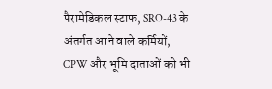पैरामेडिकल स्टाफ, SRO-43 के अंतर्गत आने वाले कर्मियों, CPW और भूमि दाताओं को भी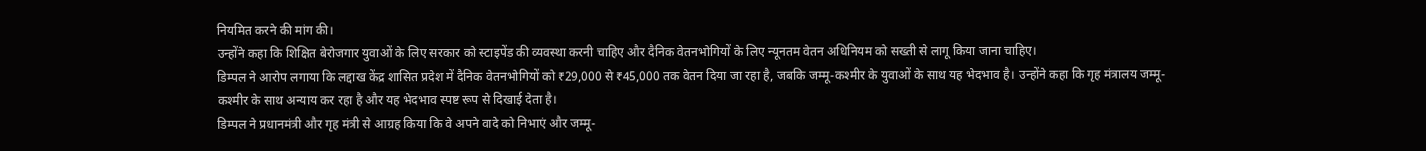नियमित करने की मांग की।
उन्होंने कहा कि शिक्षित बेरोजगार युवाओं के लिए सरकार को स्टाइपेंड की व्यवस्था करनी चाहिए और दैनिक वेतनभोगियों के लिए न्यूनतम वेतन अधिनियम को सख्ती से लागू किया जाना चाहिए।
डिम्पल ने आरोप लगाया कि लद्दाख केंद्र शासित प्रदेश में दैनिक वेतनभोगियों को ₹29,000 से ₹45,000 तक वेतन दिया जा रहा है, जबकि जम्मू-कश्मीर के युवाओं के साथ यह भेदभाव है। उन्होंने कहा कि गृह मंत्रालय जम्मू-कश्मीर के साथ अन्याय कर रहा है और यह भेदभाव स्पष्ट रूप से दिखाई देता है।
डिम्पल ने प्रधानमंत्री और गृह मंत्री से आग्रह किया कि वे अपने वादे को निभाएं और जम्मू-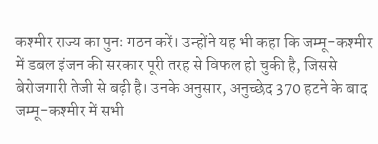कश्मीर राज्य का पुनः गठन करें। उन्होंने यह भी कहा कि जम्मू-कश्मीर में डबल इंजन की सरकार पूरी तरह से विफल हो चुकी है, जिससे बेरोजगारी तेजी से बढ़ी है। उनके अनुसार, अनुच्छेद 370 हटने के बाद जम्मू-कश्मीर में सभी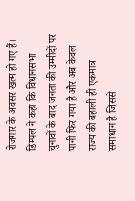रोजगार के अवसर खत्म हो गए हैं।
डिम्पल ने कहा कि विधानसभा चुनावों के बाद जनता की उम्मीदों पर पानी फिर गया है और अब केवल राज्य की बहाली ही एकमात्र समाधान है जिससे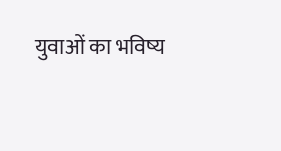युवाओं का भविष्य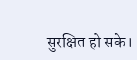सुरक्षित हो सके।